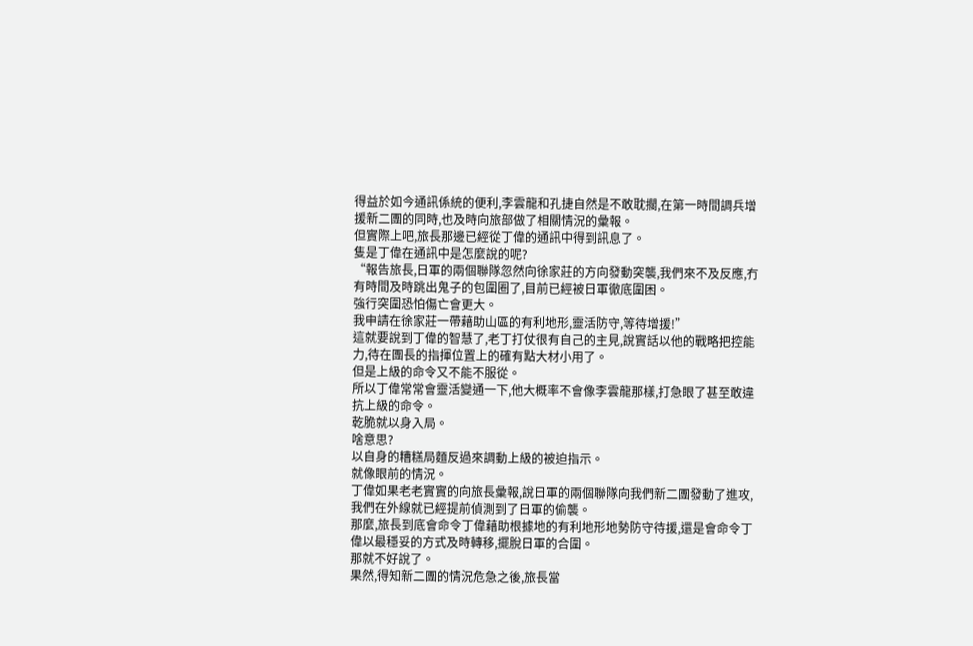得益於如今通訊係統的便利,李雲龍和孔捷自然是不敢耽擱,在第一時間調兵增援新二團的同時,也及時向旅部做了相關情況的彙報。
但實際上吧,旅長那邊已經從丁偉的通訊中得到訊息了。
隻是丁偉在通訊中是怎麼說的呢?
“報告旅長,日軍的兩個聯隊忽然向徐家莊的方向發動突襲,我們來不及反應,冇有時間及時跳出鬼子的包圍圈了,目前已經被日軍徹底圍困。
強行突圍恐怕傷亡會更大。
我申請在徐家莊一帶藉助山區的有利地形,靈活防守,等待增援!”
這就要說到丁偉的智慧了,老丁打仗很有自己的主見,說實話以他的戰略把控能力,待在團長的指揮位置上的確有點大材小用了。
但是上級的命令又不能不服從。
所以丁偉常常會靈活變通一下,他大概率不會像李雲龍那樣,打急眼了甚至敢違抗上級的命令。
乾脆就以身入局。
啥意思?
以自身的糟糕局麵反過來調動上級的被迫指示。
就像眼前的情況。
丁偉如果老老實實的向旅長彙報,說日軍的兩個聯隊向我們新二團發動了進攻,我們在外線就已經提前偵測到了日軍的偷襲。
那麼,旅長到底會命令丁偉藉助根據地的有利地形地勢防守待援,還是會命令丁偉以最穩妥的方式及時轉移,擺脫日軍的合圍。
那就不好說了。
果然,得知新二團的情況危急之後,旅長當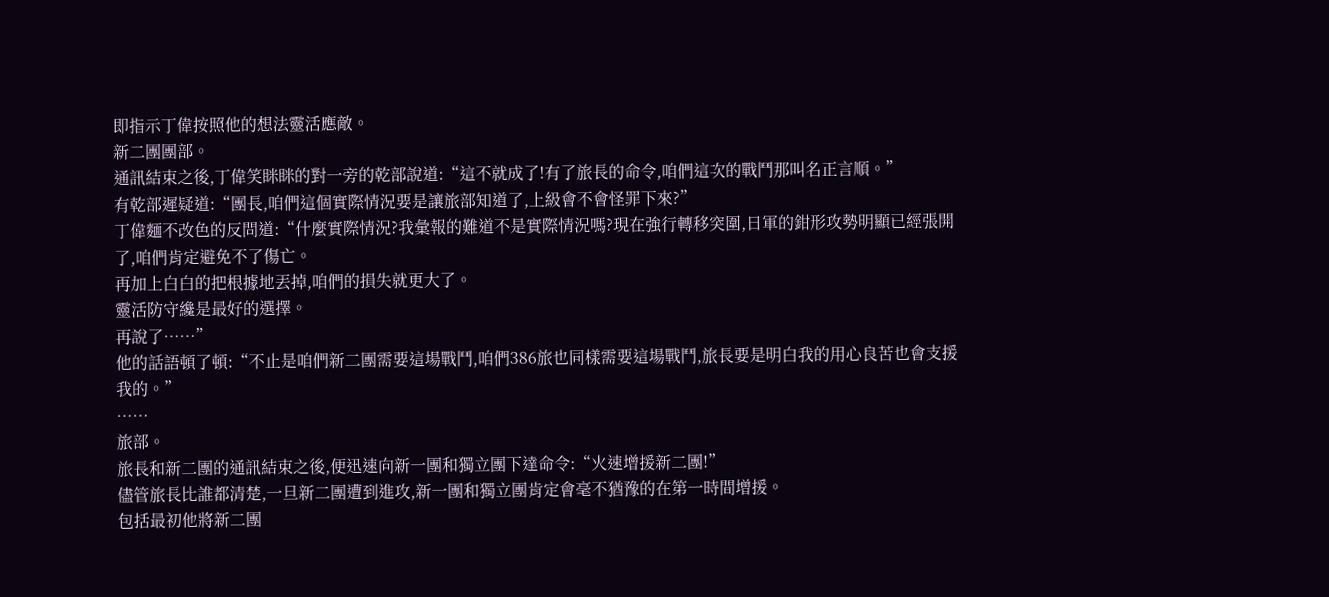即指示丁偉按照他的想法靈活應敵。
新二團團部。
通訊結束之後,丁偉笑眯眯的對一旁的乾部說道:“這不就成了!有了旅長的命令,咱們這次的戰鬥那叫名正言順。”
有乾部遲疑道:“團長,咱們這個實際情況要是讓旅部知道了,上級會不會怪罪下來?”
丁偉麵不改色的反問道:“什麼實際情況?我彙報的難道不是實際情況嗎?現在強行轉移突圍,日軍的鉗形攻勢明顯已經張開了,咱們肯定避免不了傷亡。
再加上白白的把根據地丟掉,咱們的損失就更大了。
靈活防守纔是最好的選擇。
再說了……”
他的話語頓了頓:“不止是咱們新二團需要這場戰鬥,咱們386旅也同樣需要這場戰鬥,旅長要是明白我的用心良苦也會支援我的。”
……
旅部。
旅長和新二團的通訊結束之後,便迅速向新一團和獨立團下達命令:“火速增援新二團!”
儘管旅長比誰都清楚,一旦新二團遭到進攻,新一團和獨立團肯定會毫不猶豫的在第一時間增援。
包括最初他將新二團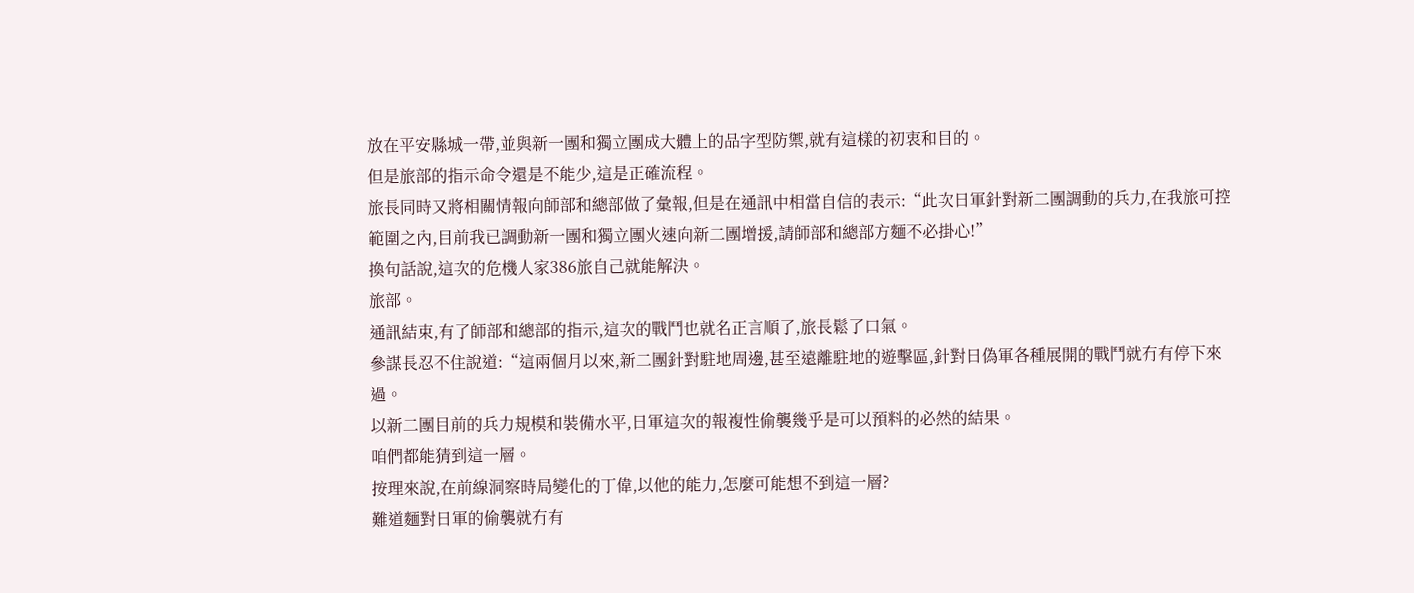放在平安縣城一帶,並與新一團和獨立團成大體上的品字型防禦,就有這樣的初衷和目的。
但是旅部的指示命令還是不能少,這是正確流程。
旅長同時又將相關情報向師部和總部做了彙報,但是在通訊中相當自信的表示:“此次日軍針對新二團調動的兵力,在我旅可控範圍之內,目前我已調動新一團和獨立團火速向新二團增援,請師部和總部方麵不必掛心!”
換句話說,這次的危機人家386旅自己就能解決。
旅部。
通訊結束,有了師部和總部的指示,這次的戰鬥也就名正言順了,旅長鬆了口氣。
參謀長忍不住說道:“這兩個月以來,新二團針對駐地周邊,甚至遠離駐地的遊擊區,針對日偽軍各種展開的戰鬥就冇有停下來過。
以新二團目前的兵力規模和裝備水平,日軍這次的報複性偷襲幾乎是可以預料的必然的結果。
咱們都能猜到這一層。
按理來說,在前線洞察時局變化的丁偉,以他的能力,怎麼可能想不到這一層?
難道麵對日軍的偷襲就冇有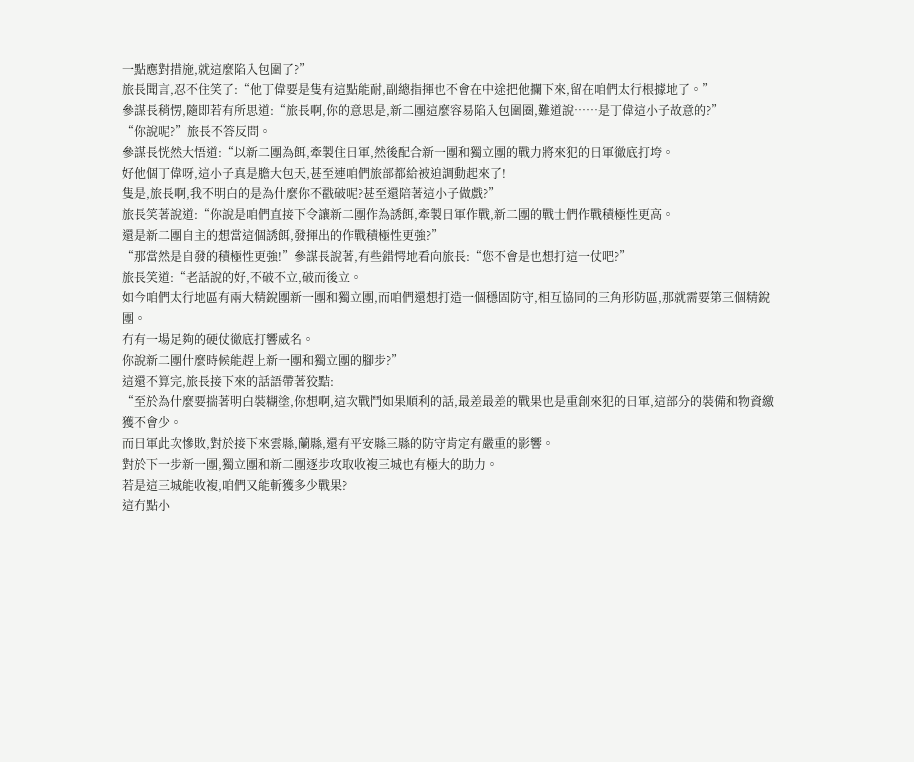一點應對措施,就這麼陷入包圍了?”
旅長聞言,忍不住笑了:“他丁偉要是隻有這點能耐,副總指揮也不會在中途把他攔下來,留在咱們太行根據地了。”
參謀長稍愣,隨即若有所思道:“旅長啊,你的意思是,新二團這麼容易陷入包圍圈,難道說……是丁偉這小子故意的?”
“你說呢?”旅長不答反問。
參謀長恍然大悟道:“以新二團為餌,牽製住日軍,然後配合新一團和獨立團的戰力將來犯的日軍徹底打垮。
好他個丁偉呀,這小子真是膽大包天,甚至連咱們旅部都給被迫調動起來了!
隻是,旅長啊,我不明白的是為什麼你不戳破呢?甚至還陪著這小子做戲?”
旅長笑著說道:“你說是咱們直接下令讓新二團作為誘餌,牽製日軍作戰,新二團的戰士們作戰積極性更高。
還是新二團自主的想當這個誘餌,發揮出的作戰積極性更強?”
“那當然是自發的積極性更強!”參謀長說著,有些錯愕地看向旅長:“您不會是也想打這一仗吧?”
旅長笑道:“老話說的好,不破不立,破而後立。
如今咱們太行地區有兩大精銳團新一團和獨立團,而咱們還想打造一個穩固防守,相互協同的三角形防區,那就需要第三個精銳團。
冇有一場足夠的硬仗徹底打響威名。
你說新二團什麼時候能趕上新一團和獨立團的腳步?”
這還不算完,旅長接下來的話語帶著狡黠:
“至於為什麼要揣著明白裝糊塗,你想啊,這次戰鬥如果順利的話,最差最差的戰果也是重創來犯的日軍,這部分的裝備和物資繳獲不會少。
而日軍此次慘敗,對於接下來雲縣,蘭縣,還有平安縣三縣的防守肯定有嚴重的影響。
對於下一步新一團,獨立團和新二團逐步攻取收複三城也有極大的助力。
若是這三城能收複,咱們又能斬獲多少戰果?
這冇點小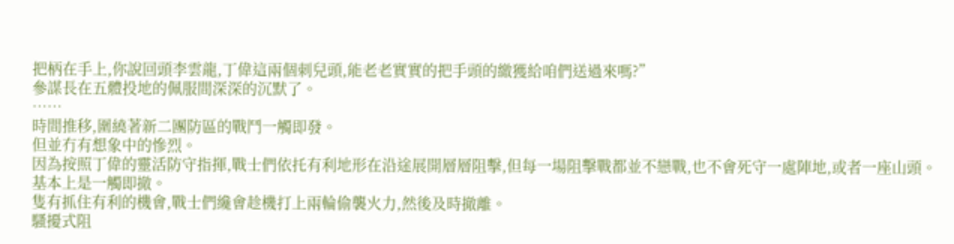把柄在手上,你說回頭李雲龍,丁偉這兩個刺兒頭,能老老實實的把手頭的繳獲給咱們送過來嗎?”
參謀長在五體投地的佩服間深深的沉默了。
……
時間推移,圍繞著新二團防區的戰鬥一觸即發。
但並冇有想象中的慘烈。
因為按照丁偉的靈活防守指揮,戰士們依托有利地形在沿途展開層層阻擊,但每一場阻擊戰都並不戀戰,也不會死守一處陣地,或者一座山頭。
基本上是一觸即撤。
隻有抓住有利的機會,戰士們纔會趁機打上兩輪偷襲火力,然後及時撤離。
騷擾式阻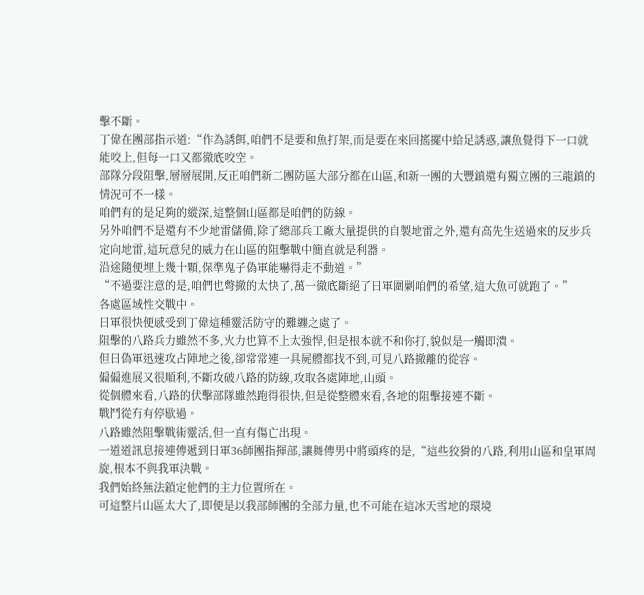擊不斷。
丁偉在團部指示道:“作為誘餌,咱們不是要和魚打架,而是要在來回搖擺中給足誘惑,讓魚覺得下一口就能咬上,但每一口又都徹底咬空。
部隊分段阻擊,層層展開,反正咱們新二團防區大部分都在山區,和新一團的大豐鎮還有獨立團的三龍鎮的情況可不一樣。
咱們有的是足夠的縱深,這整個山區都是咱們的防線。
另外咱們不是還有不少地雷儲備,除了總部兵工廠大量提供的自製地雷之外,還有高先生送過來的反步兵定向地雷,這玩意兒的威力在山區的阻擊戰中簡直就是利器。
沿途隨便埋上幾十顆,保準鬼子偽軍能嚇得走不動道。”
“不過要注意的是,咱們也彆撤的太快了,萬一徹底斷絕了日軍圍剿咱們的希望,這大魚可就跑了。”
各處區域性交戰中。
日軍很快便感受到丁偉這種靈活防守的難纏之處了。
阻擊的八路兵力雖然不多,火力也算不上太強悍,但是根本就不和你打,貌似是一觸即潰。
但日偽軍迅速攻占陣地之後,卻常常連一具屍體都找不到,可見八路撤離的從容。
偏偏進展又很順利,不斷攻破八路的防線,攻取各處陣地,山頭。
從個體來看,八路的伏擊部隊雖然跑得很快,但是從整體來看,各地的阻擊接連不斷。
戰鬥從冇有停歇過。
八路雖然阻擊戰術靈活,但一直有傷亡出現。
一道道訊息接連傳遞到日軍36師團指揮部,讓舞傳男中將頭疼的是,“這些狡猾的八路,利用山區和皇軍周旋,根本不與我軍決戰。
我們始終無法鎖定他們的主力位置所在。
可這整片山區太大了,即便是以我部師團的全部力量,也不可能在這冰天雪地的環境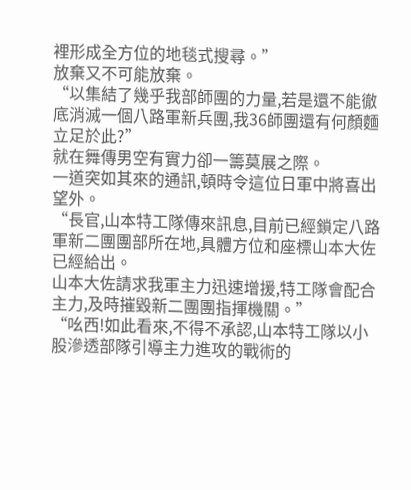裡形成全方位的地毯式搜尋。”
放棄又不可能放棄。
“以集結了幾乎我部師團的力量,若是還不能徹底消滅一個八路軍新兵團,我36師團還有何顏麵立足於此?”
就在舞傳男空有實力卻一籌莫展之際。
一道突如其來的通訊,頓時令這位日軍中將喜出望外。
“長官,山本特工隊傳來訊息,目前已經鎖定八路軍新二團團部所在地,具體方位和座標山本大佐已經給出。
山本大佐請求我軍主力迅速增援,特工隊會配合主力,及時摧毀新二團團指揮機關。”
“吆西!如此看來,不得不承認,山本特工隊以小股滲透部隊引導主力進攻的戰術的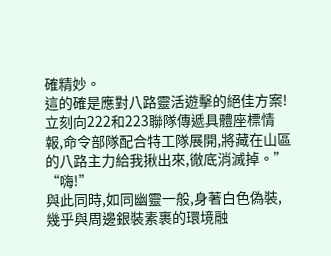確精妙。
這的確是應對八路靈活遊擊的絕佳方案!
立刻向222和223聯隊傳遞具體座標情報,命令部隊配合特工隊展開,將藏在山區的八路主力給我揪出來,徹底消滅掉。”
“嗨!”
與此同時,如同幽靈一般,身著白色偽裝,幾乎與周邊銀裝素裹的環境融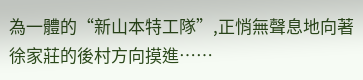為一體的“新山本特工隊”,正悄無聲息地向著徐家莊的後村方向摸進……